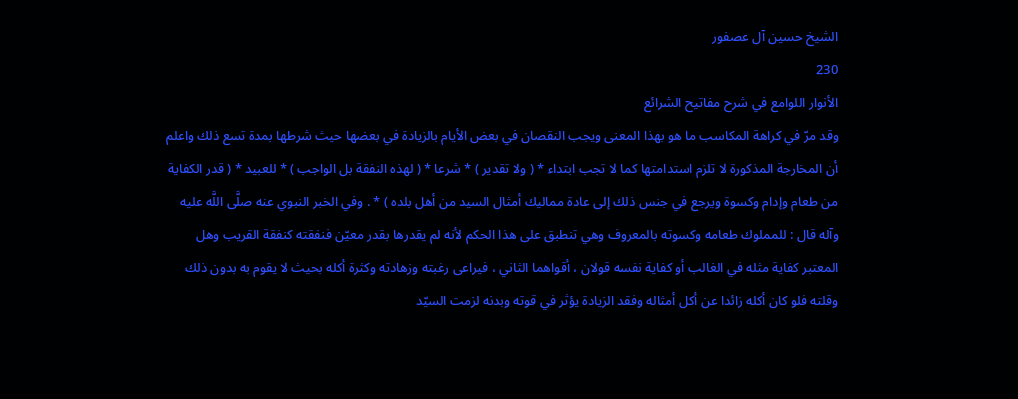الشيخ حسين آل عصفور
230
الأنوار اللوامع في شرح مفاتيح الشرائع
وقد مرّ في كراهة المكاسب ما هو بهذا المعنى ويجب النقصان في بعض الأيام بالزيادة في بعضها حيث شرطها بمدة تسع ذلك واعلم أن المخارجة المذكورة لا تلزم استدامتها كما لا تجب ابتداء * ( ولا تقدير ) * شرعا * ( لهذه النفقة بل الواجب ) * للعبيد * ( قدر الكفاية من طعام وإدام وكسوة ويرجع في جنس ذلك إلى عادة مماليك أمثال السيد من أهل بلده ) * . وفي الخبر النبوي عنه صلَّى اللَّه عليه وآله قال : للمملوك طعامه وكسوته بالمعروف وهي تنطبق على هذا الحكم لأنه لم يقدرها بقدر معيّن فنفقته كنفقة القريب وهل المعتبر كفاية مثله في الغالب أو كفاية نفسه قولان ، أقواهما الثاني ، فيراعى رغبته وزهادته وكثرة أكله بحيث لا يقوم به بدون ذلك وقلته فلو كان أكله زائدا عن أكل أمثاله وفقد الزيادة يؤثر في قوته وبدنه لزمت السيّد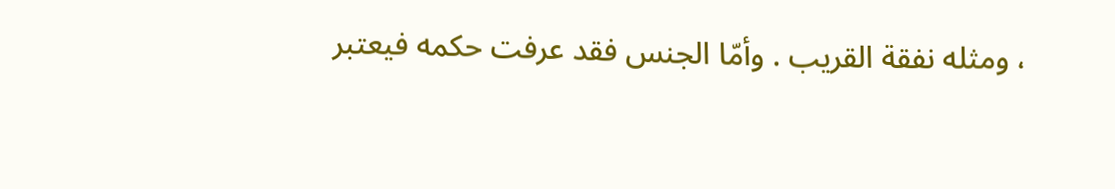، ومثله نفقة القريب . وأمّا الجنس فقد عرفت حكمه فيعتبر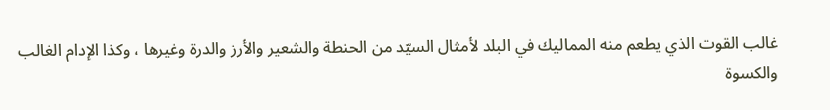غالب القوت الذي يطعم منه المماليك في البلد لأمثال السيّد من الحنطة والشعير والأرز والدرة وغيرها ، وكذا الإدام الغالب والكسوة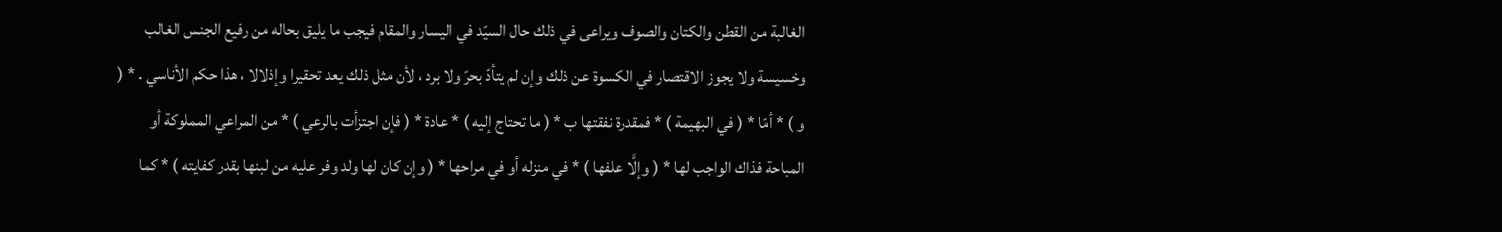الغالبة من القطن والكتان والصوف ويراعى في ذلك حال السيّد في اليسار والمقام فيجب ما يليق بحاله من رفيع الجنس الغالب وخسيسة ولا يجوز الاقتصار في الكسوة عن ذلك وإن لم يتأدّ بحرّ ولا برد ، لأن مثل ذلك يعد تحقيرا وإذلالا ، هذا حكم الأناسي . * ( و ) * أمّا * ( في البهيمة ) * فمقدرة نفقتها ب * ( ما تحتاج إليه ) * عادة * ( فإن اجتزأت بالرعي ) * من المراعي المملوكة أو المباحة فذاك الواجب لها * ( وإلَّا علفها ) * في منزله أو في مراحها * ( وإن كان لها ولد وفر عليه من لبنها بقدر كفايته ) * كما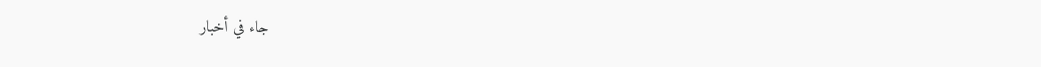جاء في أخبار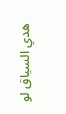هدي السياق لو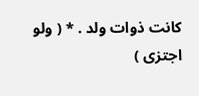كانت ذوات ولد . * ( ولو اجتزى )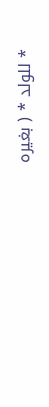* للولد * ( بغيره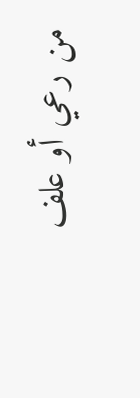من رعي أو علف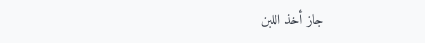جاز أخذ اللبن